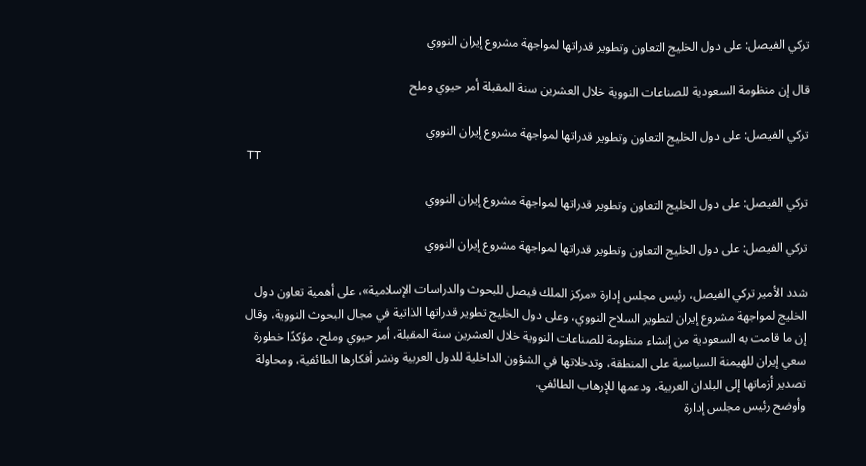تركي الفيصل: على دول الخليج التعاون وتطوير قدراتها لمواجهة مشروع إيران النووي

قال إن منظومة السعودية للصناعات النووية خلال العشرين سنة المقبلة أمر حيوي وملح

تركي الفيصل: على دول الخليج التعاون وتطوير قدراتها لمواجهة مشروع إيران النووي
TT

تركي الفيصل: على دول الخليج التعاون وتطوير قدراتها لمواجهة مشروع إيران النووي

تركي الفيصل: على دول الخليج التعاون وتطوير قدراتها لمواجهة مشروع إيران النووي

شدد الأمير تركي الفيصل، رئيس مجلس إدارة «مركز الملك فيصل للبحوث والدراسات الإسلامية»، على أهمية تعاون دول الخليج لمواجهة مشروع إيران لتطوير السلاح النووي، وعلى دول الخليج تطوير قدراتها الذاتية في مجال البحوث النووية، وقال إن ما قامت به السعودية من إنشاء منظومة للصناعات النووية خلال العشرين سنة المقبلة، أمر حيوي وملح، مؤكدًا خطورة سعي إيران للهيمنة السياسية على المنطقة، وتدخلاتها في الشؤون الداخلية للدول العربية ونشر أفكارها الطائفية، ومحاولة تصدير أزماتها إلى البلدان العربية، ودعمها للإرهاب الطائفي.
وأوضح رئيس مجلس إدارة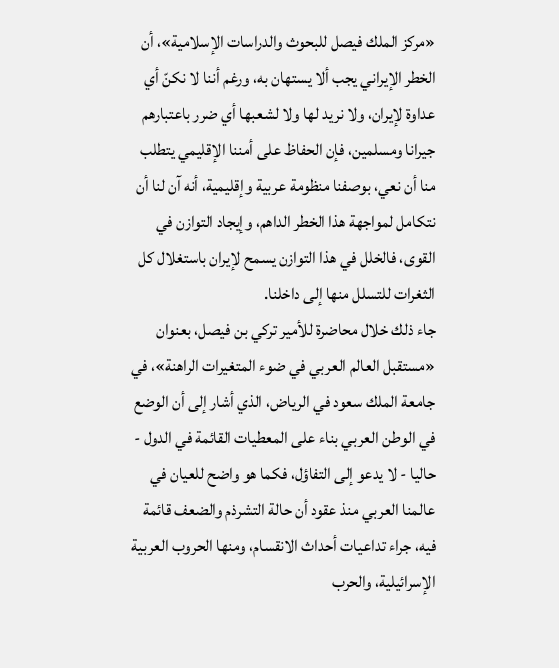«مركز الملك فيصل للبحوث والدراسات الإسلامية»، أن الخطر الإيراني يجب ألا يستهان به، ورغم أننا لا نكنّ أي عداوة لإيران، ولا نريد لها ولا لشعبها أي ضرر باعتبارهم جيرانا ومسلمين، فإن الحفاظ على أمننا الإقليمي يتطلب منا أن نعي، بوصفنا منظومة عربية وإقليمية، أنه آن لنا أن نتكامل لمواجهة هذا الخطر الداهم، وإيجاد التوازن في القوى، فالخلل في هذا التوازن يسمح لإيران باستغلال كل الثغرات للتسلل منها إلى داخلنا.
جاء ذلك خلال محاضرة للأمير تركي بن فيصل، بعنوان «مستقبل العالم العربي في ضوء المتغيرات الراهنة»، في جامعة الملك سعود في الرياض، الذي أشار إلى أن الوضع في الوطن العربي بناء على المعطيات القائمة في الدول - حاليا - لا يدعو إلى التفاؤل، فكما هو واضح للعيان في عالمنا العربي منذ عقود أن حالة التشرذم والضعف قائمة فيه، جراء تداعيات أحداث الانقسام، ومنها الحروب العربية الإسرائيلية، والحرب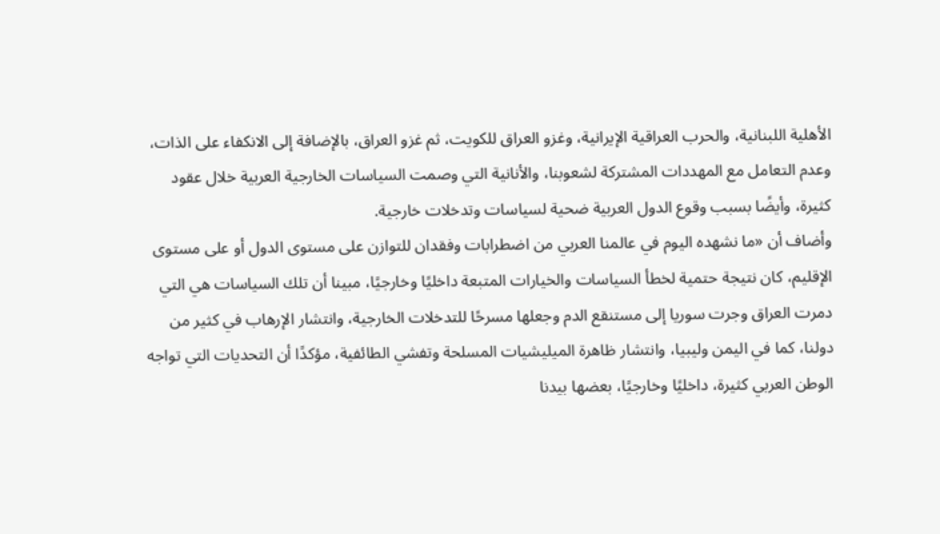الأهلية اللبنانية، والحرب العراقية الإيرانية، وغزو العراق للكويت، ثم غزو العراق، بالإضافة إلى الانكفاء على الذات، وعدم التعامل مع المهددات المشتركة لشعوبنا، والأنانية التي وصمت السياسات الخارجية العربية خلال عقود كثيرة، وأيضًا بسبب وقوع الدول العربية ضحية لسياسات وتدخلات خارجية.
وأضاف أن «ما نشهده اليوم في عالمنا العربي من اضطرابات وفقدان للتوازن على مستوى الدول أو على مستوى الإقليم، كان نتيجة حتمية لخطأ السياسات والخيارات المتبعة داخليًا وخارجيًا، مبينا أن تلك السياسات هي التي دمرت العراق وجرت سوريا إلى مستنقع الدم وجعلها مسرحًا للتدخلات الخارجية، وانتشار الإرهاب في كثير من دولنا، كما في اليمن وليبيا، وانتشار ظاهرة الميليشيات المسلحة وتفشي الطائفية، مؤكدًا أن التحديات التي تواجه الوطن العربي كثيرة، داخليًا وخارجيًا، بعضها بيدنا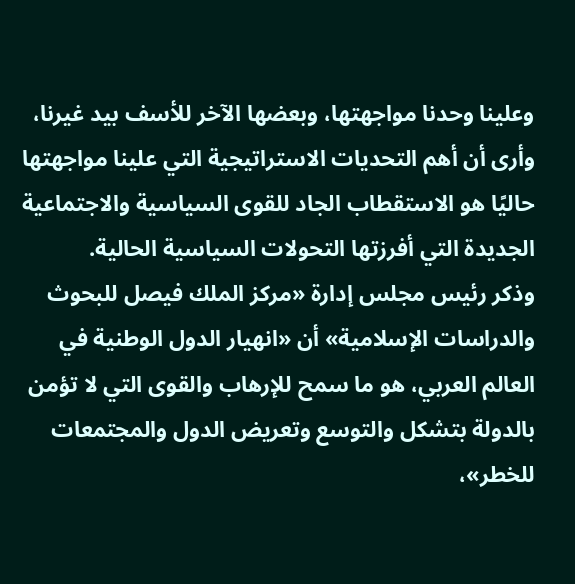وعلينا وحدنا مواجهتها، وبعضها الآخر للأسف بيد غيرنا، وأرى أن أهم التحديات الاستراتيجية التي علينا مواجهتها حاليًا هو الاستقطاب الجاد للقوى السياسية والاجتماعية الجديدة التي أفرزتها التحولات السياسية الحالية.
وذكر رئيس مجلس إدارة «مركز الملك فيصل للبحوث والدراسات الإسلامية» أن «انهيار الدول الوطنية في العالم العربي، هو ما سمح للإرهاب والقوى التي لا تؤمن بالدولة بتشكل والتوسع وتعريض الدول والمجتمعات للخطر»،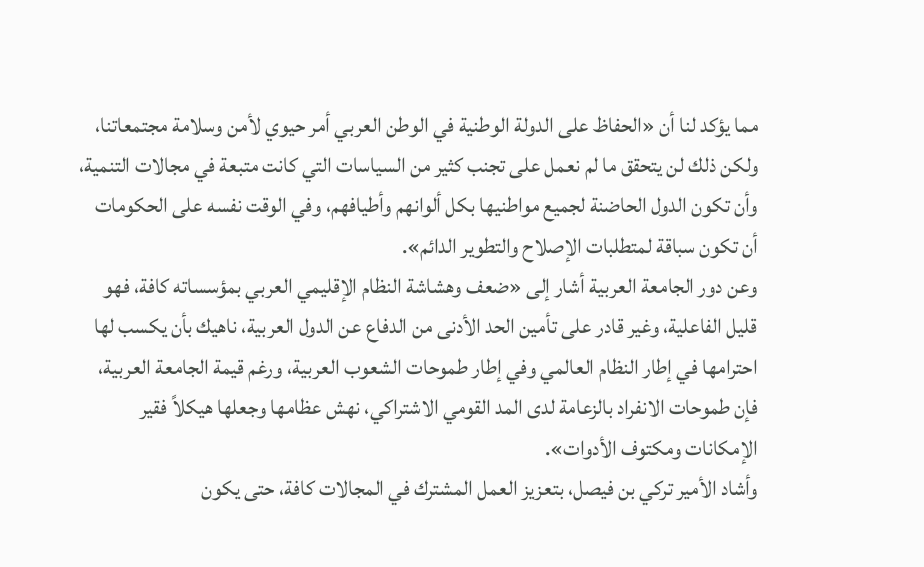مما يؤكد لنا أن «الحفاظ على الدولة الوطنية في الوطن العربي أمر حيوي لأمن وسلامة مجتمعاتنا، ولكن ذلك لن يتحقق ما لم نعمل على تجنب كثير من السياسات التي كانت متبعة في مجالات التنمية، وأن تكون الدول الحاضنة لجميع مواطنيها بكل ألوانهم وأطيافهم، وفي الوقت نفسه على الحكومات أن تكون سباقة لمتطلبات الإصلاح والتطوير الدائم».
وعن دور الجامعة العربية أشار إلى «ضعف وهشاشة النظام الإقليمي العربي بمؤسساته كافة، فهو قليل الفاعلية، وغير قادر على تأمين الحد الأدنى من الدفاع عن الدول العربية، ناهيك بأن يكسب لها احترامها في إطار النظام العالمي وفي إطار طموحات الشعوب العربية، ورغم قيمة الجامعة العربية، فإن طموحات الانفراد بالزعامة لدى المد القومي الاشتراكي، نهش عظامها وجعلها هيكلاً فقير الإمكانات ومكتوف الأدوات».
وأشاد الأمير تركي بن فيصل، بتعزيز العمل المشترك في المجالات كافة، حتى يكون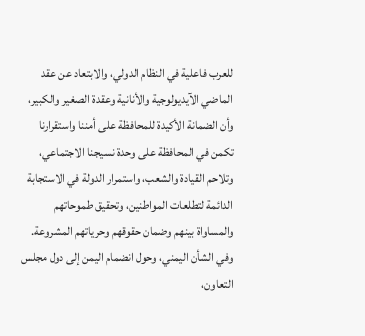للعرب فاعلية في النظام الدولي، والابتعاد عن عقد الماضي الآيديولوجية والأنانية وعقدة الصغير والكبير، وأن الضمانة الأكيدة للمحافظة على أمننا واستقرارنا تكمن في المحافظة على وحدة نسيجنا الاجتماعي، وتلاحم القيادة والشعب، واستمرار الدولة في الاستجابة الدائمة لتطلعات المواطنين، وتحقيق طموحاتهم والمساواة بينهم وضمان حقوقهم وحرياتهم المشروعة.
وفي الشأن اليمني، وحول انضمام اليمن إلى دول مجلس التعاون،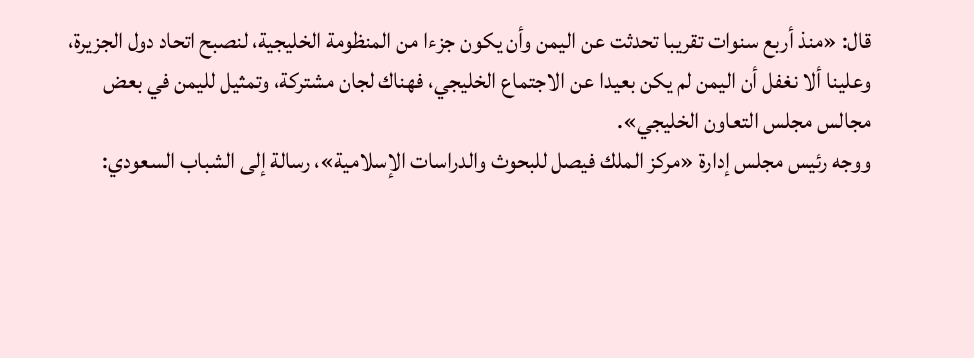قال: «منذ أربع سنوات تقريبا تحدثت عن اليمن وأن يكون جزءا من المنظومة الخليجية، لنصبح اتحاد دول الجزيرة، وعلينا ألا نغفل أن اليمن لم يكن بعيدا عن الاجتماع الخليجي، فهناك لجان مشتركة، وتمثيل لليمن في بعض مجالس مجلس التعاون الخليجي».
ووجه رئيس مجلس إدارة «مركز الملك فيصل للبحوث والدراسات الإسلامية»، رسالة إلى الشباب السعودي: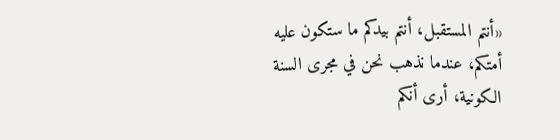«أنتم المستقبل، أنتم بيدكم ما ستكون عليه أمتكم، عندما نذهب نحن في مجرى السنة الكونية، أرى أنكم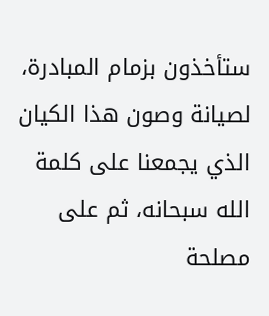ستأخذون بزمام المبادرة، لصيانة وصون هذا الكيان الذي يجمعنا على كلمة الله سبحانه، ثم على مصلحة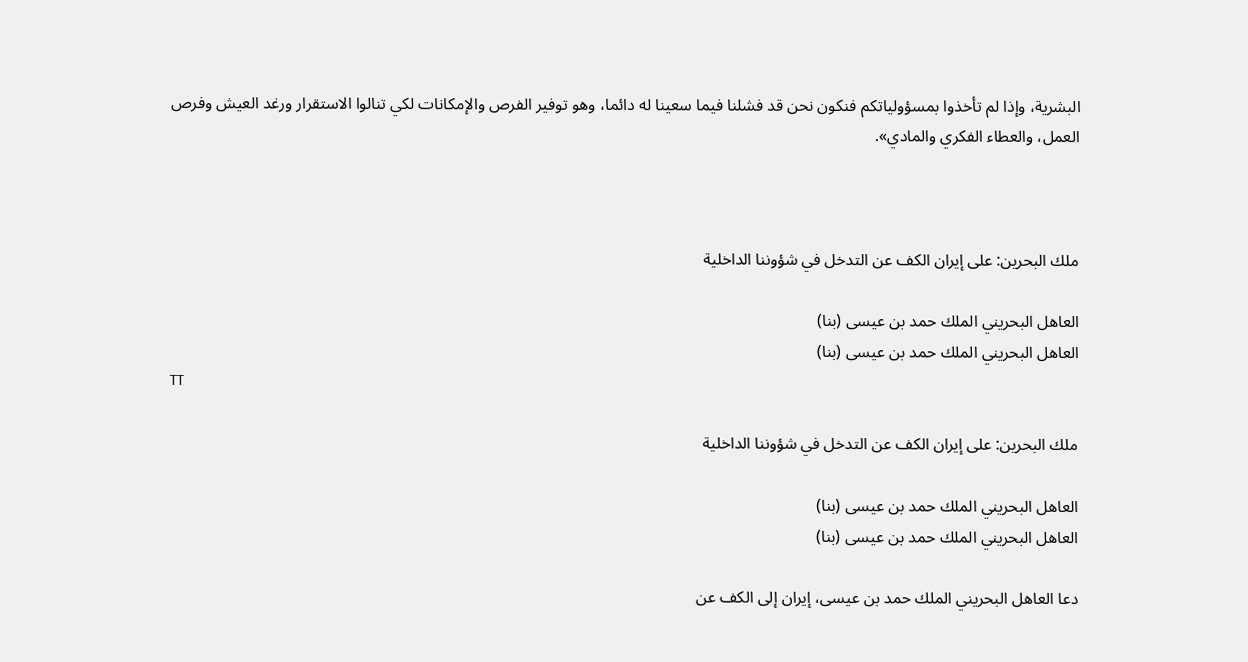البشرية، وإذا لم تأخذوا بمسؤولياتكم فنكون نحن قد فشلنا فيما سعينا له دائما، وهو توفير الفرص والإمكانات لكي تنالوا الاستقرار ورغد العيش وفرص العمل، والعطاء الفكري والمادي».



ملك البحرين: على إيران الكف عن التدخل في شؤوننا الداخلية

العاهل البحريني الملك حمد بن عيسى (بنا)
العاهل البحريني الملك حمد بن عيسى (بنا)
TT

ملك البحرين: على إيران الكف عن التدخل في شؤوننا الداخلية

العاهل البحريني الملك حمد بن عيسى (بنا)
العاهل البحريني الملك حمد بن عيسى (بنا)

دعا العاهل البحريني الملك حمد بن عيسى، إيران إلى الكف عن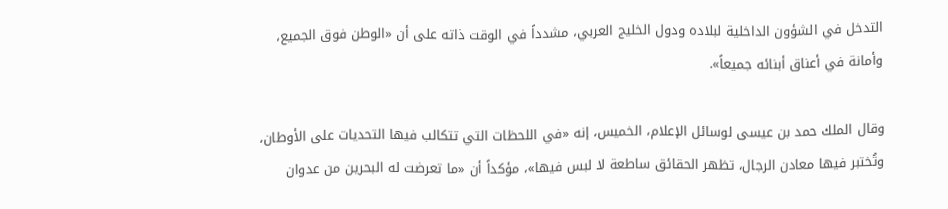التدخل في الشؤون الداخلية لبلاده ودول الخليج العربي، مشدداً في الوقت ذاته على أن «الوطن فوق الجميع، وأمانة في أعناق أبنائه جميعاً».

وقال الملك حمد بن عيسى لوسائل الإعلام، الخميس، إنه «في اللحظات التي تتكالب فيها التحديات على الأوطان، وتُختبر فيها معادن الرجال، تظهر الحقائق ساطعة لا لبس فيها»، مؤكداً أن «ما تعرضت له البحرين من عدوان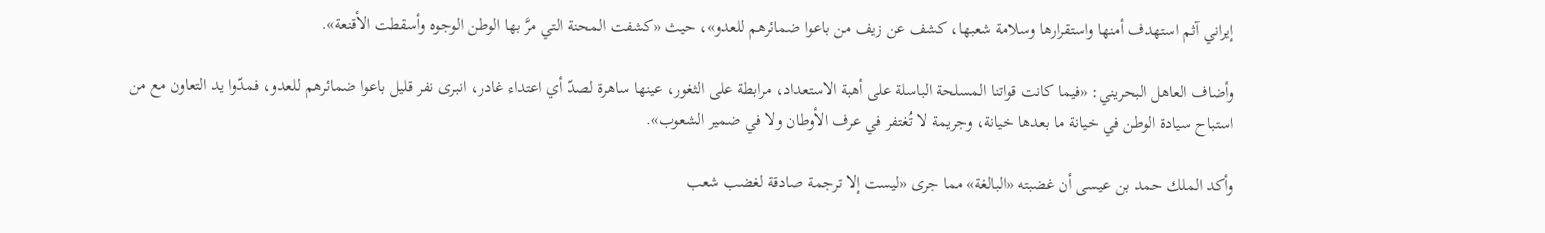إيراني آثم استهدف أمنها واستقرارها وسلامة شعبها، كشف عن زيف من باعوا ضمائرهم للعدو»، حيث «كشفت المحنة التي مرَّ بها الوطن الوجوه وأسقطت الأقنعة».

وأضاف العاهل البحريني: «فيما كانت قواتنا المسلحة الباسلة على أهبة الاستعداد، مرابطة على الثغور، عينها ساهرة لصدّ أي اعتداء غادر، انبرى نفر قليل باعوا ضمائرهم للعدو، فمدّوا يد التعاون مع من استباح سيادة الوطن في خيانة ما بعدها خيانة، وجريمة لا تُغتفر في عرف الأوطان ولا في ضمير الشعوب».

وأكد الملك حمد بن عيسى أن غضبته «البالغة» مما جرى «ليست إلا ترجمة صادقة لغضب شعب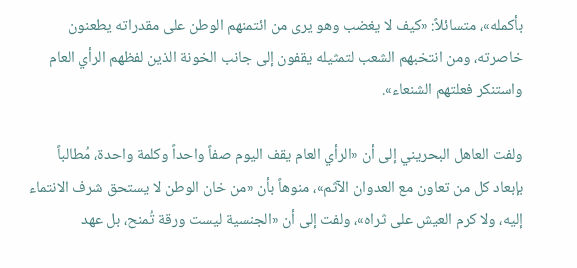بأكمله»، متسائلاً: «كيف لا يغضب وهو يرى من ائتمنهم الوطن على مقدراته يطعنون خاصرته، ومن انتخبهم الشعب لتمثيله يقفون إلى جانب الخونة الذين لفظهم الرأي العام واستنكر فعلتهم الشنعاء».

ولفت العاهل البحريني إلى أن «الرأي العام يقف اليوم صفاً واحداً وكلمة واحدة، مُطالباً بإبعاد كل من تعاون مع العدوان الآثم»، منوهاً بأن «من خان الوطن لا يستحق شرف الانتماء إليه، ولا كرم العيش على ثراه»، ولفت إلى أن «الجنسية ليست ورقة تُمنح، بل عهد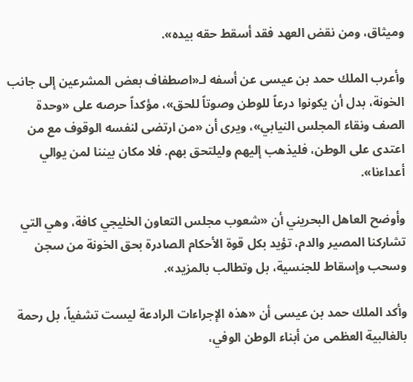وميثاق، ومن نقض العهد فقد أسقط حقه بيده».

وأعرب الملك حمد بن عيسى عن أسفه لـ«اصطفاف بعض المشرعين إلى جانب الخونة، بدل أن يكونوا درعاً للوطن وصوتاً للحق»، مؤكداً حرصه على «وحدة الصف ونقاء المجلس النيابي»، ويرى أن «من ارتضى لنفسه الوقوف مع من اعتدى على الوطن، فليذهب إليهم وليلتحق بهم. فلا مكان بيننا لمن يوالي أعداءنا».

وأوضح العاهل البحريني أن «شعوب مجلس التعاون الخليجي كافة، وهي التي تشاركنا المصير والدم، تؤيد بكل قوة الأحكام الصادرة بحق الخونة من سجن وسحب وإسقاط للجنسية، بل وتطالب بالمزيد».

وأكد الملك حمد بن عيسى أن «هذه الإجراءات الرادعة ليست تشفياً، بل رحمة بالغالبية العظمى من أبناء الوطن الوفي،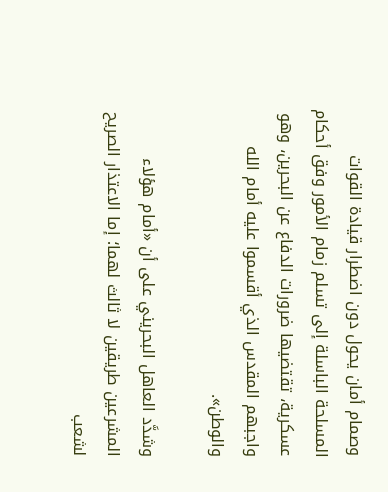وصمام أمان يحول دون اضطرار قيادة القوات المسلحة الباسلة إلى تسلم زمام الأمور وفق أحكام عسكرية، تقتضيها ضرورات الدفاع عن البحرين، وهو واجبهم المقدس الذي أقسموا عليه أمام الله والوطن».

وشدَّد العاهل البحريني على أن «أمام هؤلاء المشرعين طريقين لا ثالث لهما؛ إما الاعتذار الصريح لشعب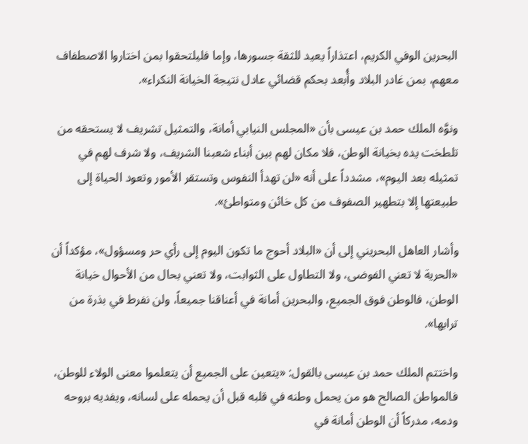البحرين الوفي الكريم، اعتذاراً يعيد للثقة جسورها، وإما فليلتحقوا بمن اختاروا الاصطفاف معهم، بمن غادر البلاد وأُبعد بحكم قضائي عادل نتيجة الخيانة النكراء».

ونوَّه الملك حمد بن عيسى بأن «المجلس النيابي أمانة، والتمثيل تشريف لا يستحقه من تلطخت يده بخيانة الوطن، فلا مكان لهم بين أبناء شعبنا الشريف، ولا شرف لهم في تمثيله بعد اليوم»، مشدداً على أنه «لن تهدأ النفوس وتستقر الأمور وتعود الحياة إلى طبيعتها إلا بتطهير الصفوف من كل خائن ومتواطئ».

وأشار العاهل البحريني إلى أن «البلاد أحوج ما تكون اليوم إلى رأي حر ومسؤول»، مؤكداً أن «الحرية لا تعني الفوضى، ولا التطاول على الثوابت، ولا تعني بحال من الأحوال خيانة الوطن، فالوطن فوق الجميع، والبحرين أمانة في أعناقنا جميعاً، ولن نفرط في بذرة من ترابها».

واختتم الملك حمد بن عيسى بالقول: «يتعين على الجميع أن يتعلموا معنى الولاء للوطن، فالمواطن الصالح هو من يحمل وطنه في قلبه قبل أن يحمله على لسانه، ويفديه بروحه ودمه، مدركاً أن الوطن أمانة في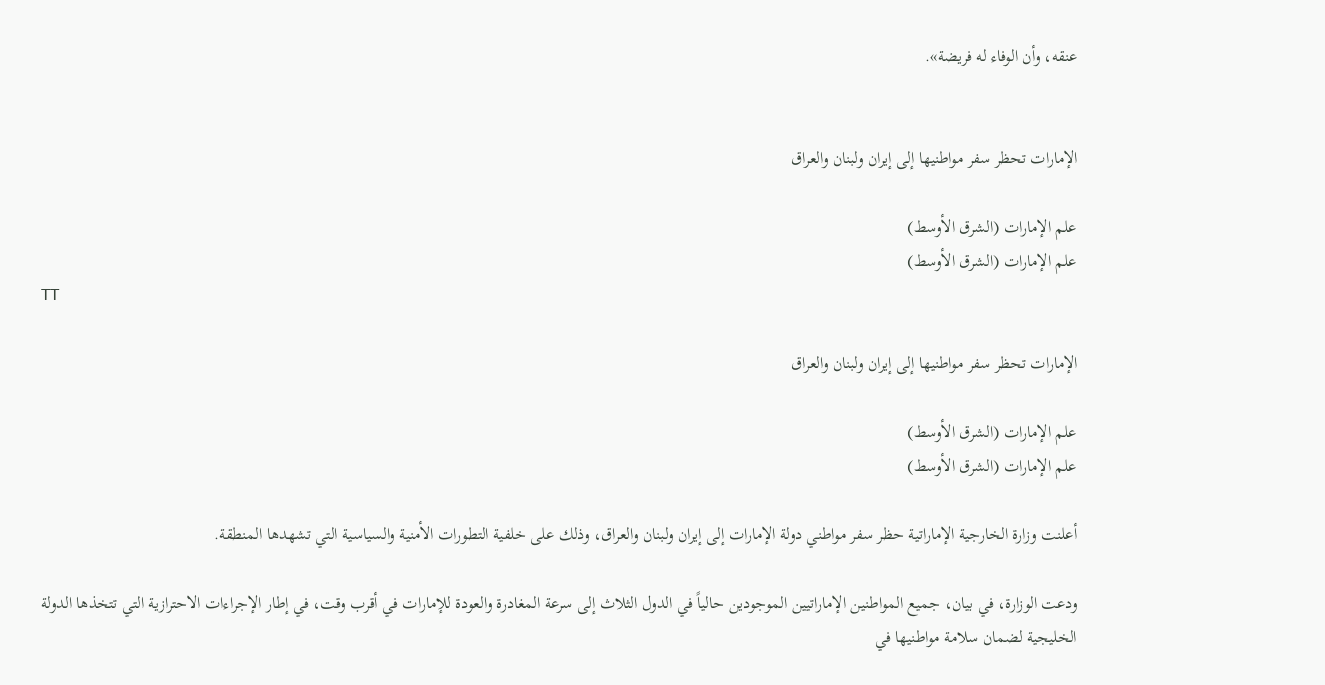عنقه، وأن الوفاء له فريضة».


الإمارات تحظر سفر مواطنيها إلى إيران ولبنان والعراق

علم الإمارات (الشرق الأوسط)
علم الإمارات (الشرق الأوسط)
TT

الإمارات تحظر سفر مواطنيها إلى إيران ولبنان والعراق

علم الإمارات (الشرق الأوسط)
علم الإمارات (الشرق الأوسط)

أعلنت وزارة الخارجية الإماراتية حظر سفر مواطني دولة الإمارات إلى إيران ولبنان والعراق، وذلك على خلفية التطورات الأمنية والسياسية التي تشهدها المنطقة.

ودعت الوزارة، في بيان، جميع المواطنين الإماراتيين الموجودين حالياً في الدول الثلاث إلى سرعة المغادرة والعودة للإمارات في أقرب وقت، في إطار الإجراءات الاحترازية التي تتخذها الدولة الخليجية لضمان سلامة مواطنيها في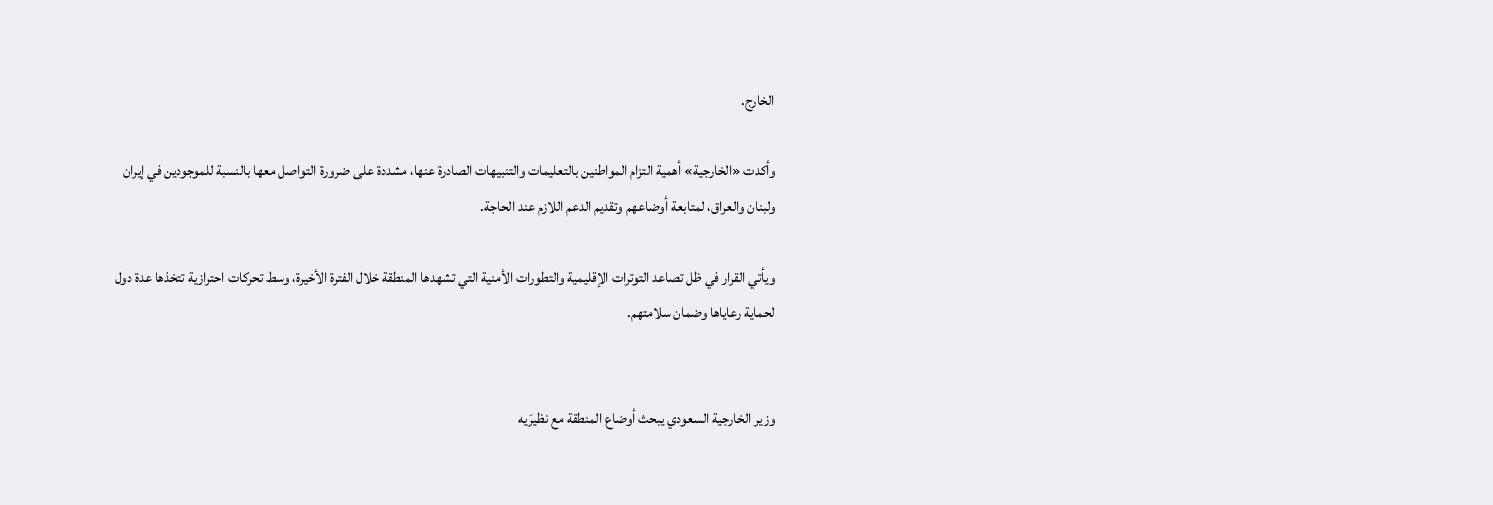الخارج.

وأكدت «الخارجية» أهمية التزام المواطنين بالتعليمات والتنبيهات الصادرة عنها، مشددة على ضرورة التواصل معها بالنسبة للموجودين في إيران ولبنان والعراق، لمتابعة أوضاعهم وتقديم الدعم اللازم عند الحاجة.

ويأتي القرار في ظل تصاعد التوترات الإقليمية والتطورات الأمنية التي تشهدها المنطقة خلال الفترة الأخيرة، وسط تحركات احترازية تتخذها عدة دول لحماية رعاياها وضمان سلامتهم.


وزير الخارجية السعودي يبحث أوضاع المنطقة مع نظيرَيه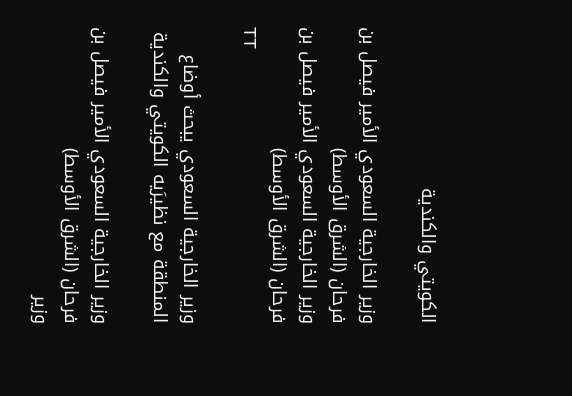الكويتي والكندية

وزير الخارجية السعودي الأمير فيصل بن فرحان (الشرق الأوسط)
وزير الخارجية السعودي الأمير فيصل بن فرحان (الشرق الأوسط)
TT

وزير الخارجية السعودي يبحث أوضاع المنطقة مع نظيرَيه الكويتي والكندية

وزير الخارجية السعودي الأمير فيصل بن فرحان (الشرق الأوسط)
وزير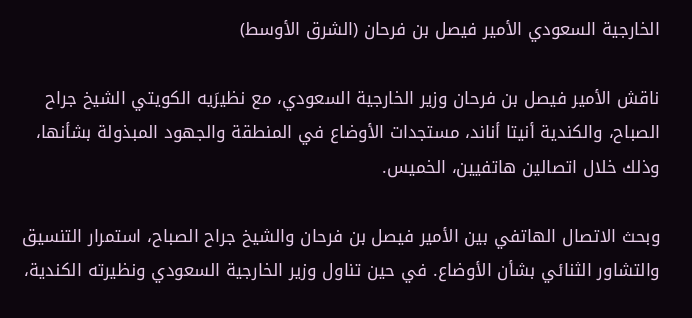الخارجية السعودي الأمير فيصل بن فرحان (الشرق الأوسط)

ناقش الأمير فيصل بن فرحان وزير الخارجية السعودي، مع نظيرَيه الكويتي الشيخ جراح الصباح، والكندية أنيتا أناند، مستجدات الأوضاع في المنطقة والجهود المبذولة بشأنها، وذلك خلال اتصالين هاتفيين، الخميس.

وبحث الاتصال الهاتفي بين الأمير فيصل بن فرحان والشيخ جراح الصباح، استمرار التنسيق والتشاور الثنائي بشأن الأوضاع. في حين تناول وزير الخارجية السعودي ونظيرته الكندية،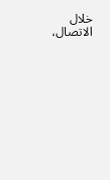خلال الاتصال،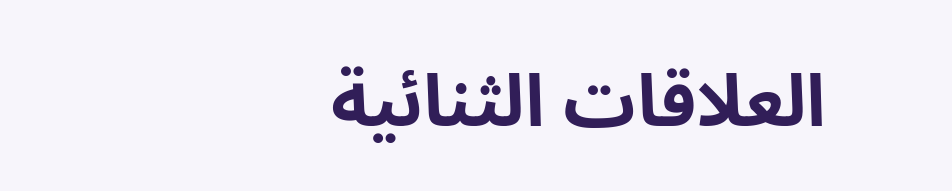العلاقات الثنائية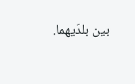بين بلدَيهما.